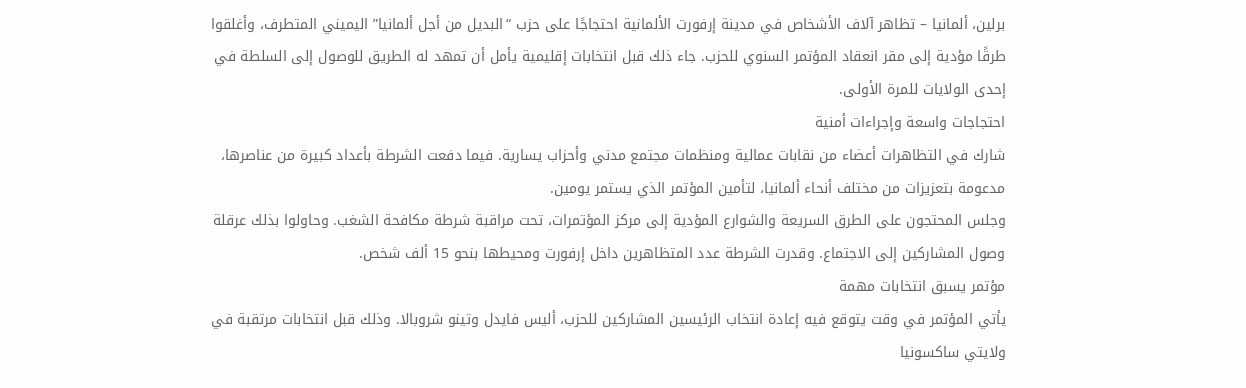برلين، ألمانيا – تظاهر آلاف الأشخاص في مدينة إرفورت الألمانية احتجاجًا على حزب “البديل من أجل ألمانيا” اليميني المتطرف، وأغلقوا طرقًا مؤدية إلى مقر انعقاد المؤتمر السنوي للحزب. جاء ذلك قبل انتخابات إقليمية يأمل أن تمهد له الطريق للوصول إلى السلطة في إحدى الولايات للمرة الأولى.
احتجاجات واسعة وإجراءات أمنية
شارك في التظاهرات أعضاء من نقابات عمالية ومنظمات مجتمع مدني وأحزاب يسارية. فيما دفعت الشرطة بأعداد كبيرة من عناصرها، مدعومة بتعزيزات من مختلف أنحاء ألمانيا، لتأمين المؤتمر الذي يستمر يومين.
وجلس المحتجون على الطرق السريعة والشوارع المؤدية إلى مركز المؤتمرات، تحت مراقبة شرطة مكافحة الشغب. وحاولوا بذلك عرقلة وصول المشاركين إلى الاجتماع. وقدرت الشرطة عدد المتظاهرين داخل إرفورت ومحيطها بنحو 15 ألف شخص.
مؤتمر يسبق انتخابات مهمة
يأتي المؤتمر في وقت يتوقع فيه إعادة انتخاب الرئيسين المشاركين للحزب، أليس فايدل وتينو شروبالا. وذلك قبل انتخابات مرتقبة في ولايتي ساكسونيا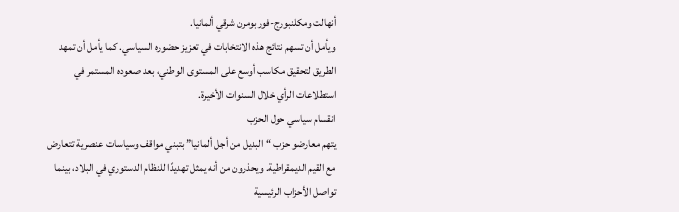أنهالت ومكلنبورج-فوربومرن شرقي ألمانيا.
ويأمل أن تسهم نتائج هذه الانتخابات في تعزيز حضوره السياسي. كما يأمل أن تمهد الطريق لتحقيق مكاسب أوسع على المستوى الوطني، بعد صعوده المستمر في استطلاعات الرأي خلال السنوات الأخيرة.
انقسام سياسي حول الحزب
يتهم معارضو حزب “البديل من أجل ألمانيا” بتبني مواقف وسياسات عنصرية تتعارض مع القيم الديمقراطية. ويحذرون من أنه يمثل تهديدًا للنظام الدستوري في البلاد، بينما تواصل الأحزاب الرئيسية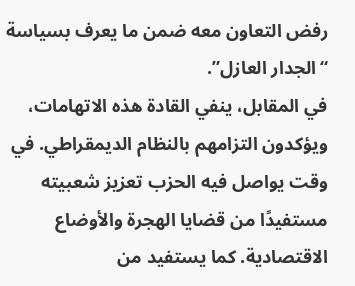رفض التعاون معه ضمن ما يعرف بسياسة “الجدار العازل”.
في المقابل، ينفي القادة هذه الاتهامات، ويؤكدون التزامهم بالنظام الديمقراطي. في وقت يواصل فيه الحزب تعزيز شعبيته مستفيدًا من قضايا الهجرة والأوضاع الاقتصادية. كما يستفيد من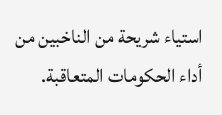استياء شريحة من الناخبين من أداء الحكومات المتعاقبة.